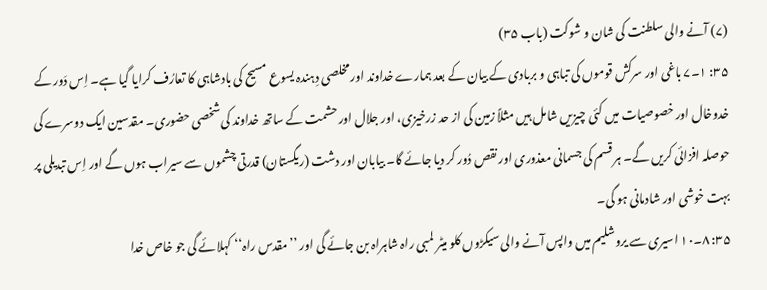(۷) آنے والی سلطنت کی شان و شوکت (باب ۳۵)
۳۵: ۱۔۷ باغی اور سرکش قوموں کی تباہی و بربادی کے بیان کے بعد ہمارے خداوند اور مخلصی دِہندہ یسوع مسیح کی بادشاہی کا تعارُف کرایا گیا ہے۔ اِس دَور کے خدوخال اور خصوصیات میں کئی چیزیں شامل ہیں مثلاً زمین کی از حد زرخیزی، اور جلال اور حشمت کے ساتھ خداوند کی شخصی حضوری۔ مقدسین ایک دوسرے کی حوصلہ افزائی کریں گے۔ ہر قسم کی جسمانی معذوری اور نقص دُور کر دیا جائے گا۔ بیابان اور دشت (ریگستان) قدرتی چشموں سے سیراب ہوں گے اور اِس تبدیلی پر بہت خوشی اور شادمانی ہو گی۔
۳۵: ۸۔۱۰ اسیری سے یروشلیم میں واپس آنے والی سیکڑوں کلو میٹر لمبی راہ شاہراہ بن جائے گی اور ’’مقدس راہ‘‘ کہلائے گی جو خاص خدا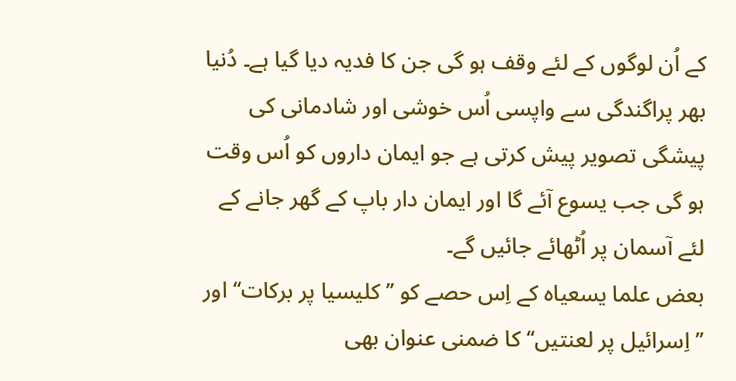کے اُن لوگوں کے لئے وقف ہو گی جن کا فدیہ دیا گیا ہے۔ دُنیا بھر پراگندگی سے واپسی اُس خوشی اور شادمانی کی پیشگی تصویر پیش کرتی ہے جو ایمان داروں کو اُس وقت ہو گی جب یسوع آئے گا اور ایمان دار باپ کے گھر جانے کے لئے آسمان پر اُٹھائے جائیں گے۔
بعض علما یسعیاہ کے اِس حصے کو ’’کلیسیا پر برکات‘‘ اور ’’اِسرائیل پر لعنتیں‘‘ کا ضمنی عنوان بھی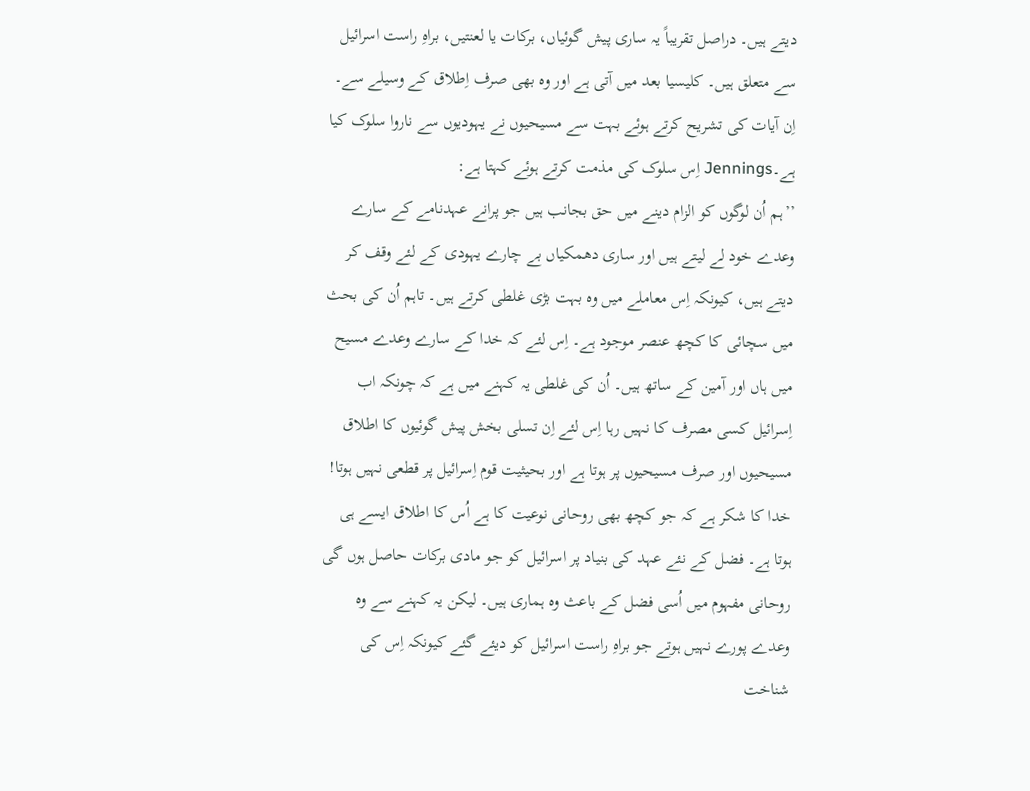دیتے ہیں۔ دراصل تقریباً یہ ساری پیش گوئیاں، برکات یا لعنتیں، براہِ راست اسرائیل سے متعلق ہیں۔ کلیسیا بعد میں آتی ہے اور وہ بھی صرف اِطلاق کے وسیلے سے۔ اِن آیات کی تشریح کرتے ہوئے بہت سے مسیحیوں نے یہودیوں سے ناروا سلوک کیا ہے۔Jennings اِس سلوک کی مذمت کرتے ہوئے کہتا ہے:
’’ہم اُن لوگوں کو الزام دینے میں حق بجانب ہیں جو پرانے عہدنامے کے سارے وعدے خود لے لیتے ہیں اور ساری دھمکیاں بے چارے یہودی کے لئے وقف کر دیتے ہیں، کیونکہ اِس معاملے میں وہ بہت بڑی غلطی کرتے ہیں۔ تاہم اُن کی بحث میں سچائی کا کچھ عنصر موجود ہے۔ اِس لئے کہ خدا کے سارے وعدے مسیح میں ہاں اور آمین کے ساتھ ہیں۔ اُن کی غلطی یہ کہنے میں ہے کہ چونکہ اب اِسرائیل کسی مصرف کا نہیں رہا اِس لئے اِن تسلی بخش پیش گوئیوں کا اطلاق مسیحیوں اور صرف مسیحیوں پر ہوتا ہے اور بحیثیت قوم اِسرائیل پر قطعی نہیں ہوتا! خدا کا شکر ہے کہ جو کچھ بھی روحانی نوعیت کا ہے اُس کا اطلاق ایسے ہی ہوتا ہے۔ فضل کے نئے عہد کی بنیاد پر اسرائیل کو جو مادی برکات حاصل ہوں گی روحانی مفہوم میں اُسی فضل کے باعث وہ ہماری ہیں۔ لیکن یہ کہنے سے وہ وعدے پورے نہیں ہوتے جو براہِ راست اسرائیل کو دیئے گئے کیونکہ اِس کی شناخت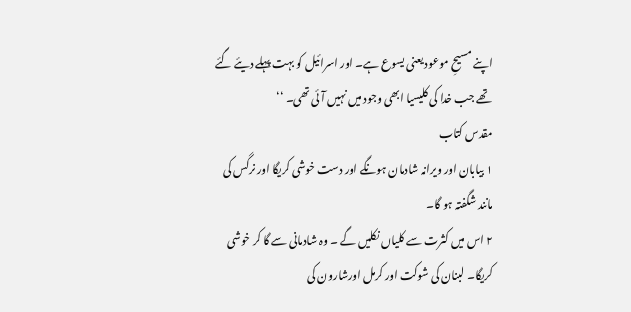اپنے مسیحِ موعود یعنی یسوع ہے۔ اور اسرائیل کو بہت پہلے دیئے گئے تھے جب خدا کی کلیسیا ابھی وجود میں نہیں آئی تھی۔ ‘‘
مقدس کتاب
۱ بیابان اور ویرانہ شادمان ہونگے اور دست خوشی کریگا اور نرگس کی مانند شگفتہ ہو گا۔
۲ اس میں کثرت سے کلیاں نکلیں گے ۔ وہ شادمانی سے گا کر خوشی کریگا۔ لبنان کی شوکت اور کرمل اورشارون کی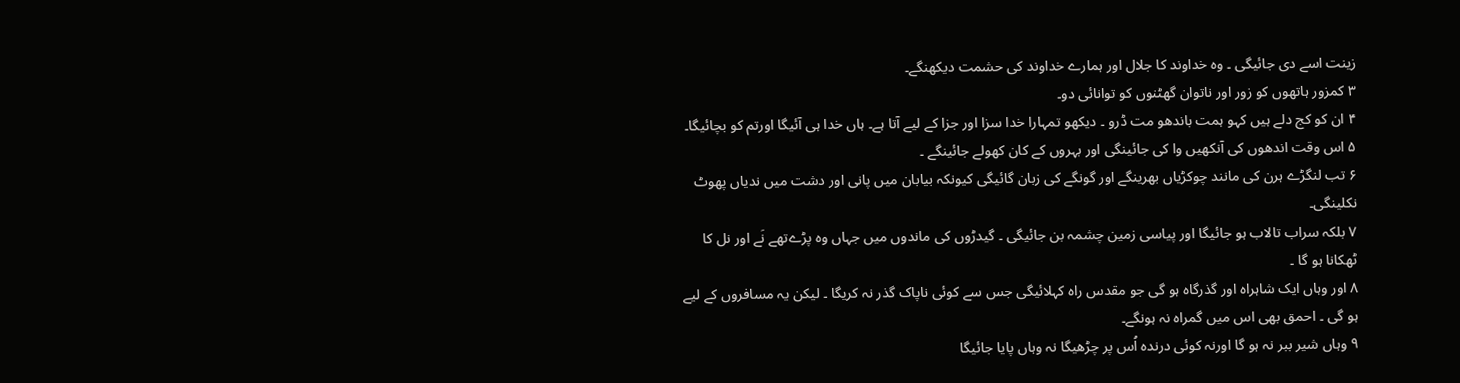زینت اسے دی جائیگی ۔ وہ خداوند کا جلال اور ہمارے خداوند کی حشمت دیکھنگے۔
۳ کمزور ہاتھوں کو زور اور ناتوان گھٹنوں کو توانائی دو۔
۴ ان کو کج دلے ہیں کہو ہمت باندھو مت ڈرو ۔ دیکھو تمہارا خدا سزا اور جزا کے لیے آتا ہے۔ ہاں خدا ہی آئیگا اورتم کو بچائیگا۔
۵ اس وقت اندھوں کی آنکھیں وا کی جائینگی اور بہروں کے کان کھولے جائینگے ۔
۶ تب لنگڑے ہرن کی مانند چوکڑیاں بھرینگے اور گونگے کی زبان گائیگی کیونکہ بیابان میں پانی اور دشت میں ندیاں پھوٹ نکلینگی۔
۷ بلکہ سراب تالاب ہو جائیگا اور پیاسی زمین چشمہ بن جائیگی ۔ گیدڑوں کی ماندوں میں جہاں وہ پڑےتھے نَے اور نل کا ٹھکانا ہو گا ۔
۸ اور وہاں ایک شاہراہ اور گذرگاہ ہو گی جو مقدس راہ کہلائیگی جس سے کوئی ناپاک گذر نہ کریگا ۔ لیکن یہ مسافروں کے لیے ہو گی ۔ احمق بھی اس میں گمراہ نہ ہونگے۔
۹ وہاں شیر ببر نہ ہو گا اورنہ کوئی درندہ اُس پر چڑھیگا نہ وہاں پایا جائیگا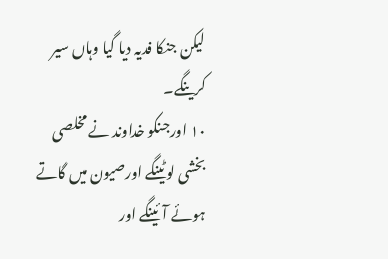لیکن جنکا فدیہ دیا گیا وہاں سیر کرینگے۔
۱۰ اورجنکو خداوند نے مخلصی بخشی لوٹینگے اورصیون میں گاتے ہوئے آئینگے اور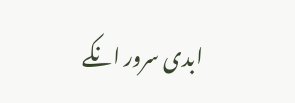ابدی سرور انکے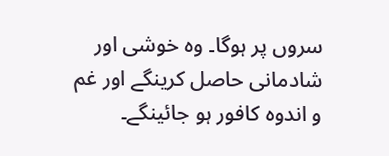سروں پر ہوگا۔ وہ خوشی اور شادمانی حاصل کرینگے اور غم و اندوہ کافور ہو جائینگے۔